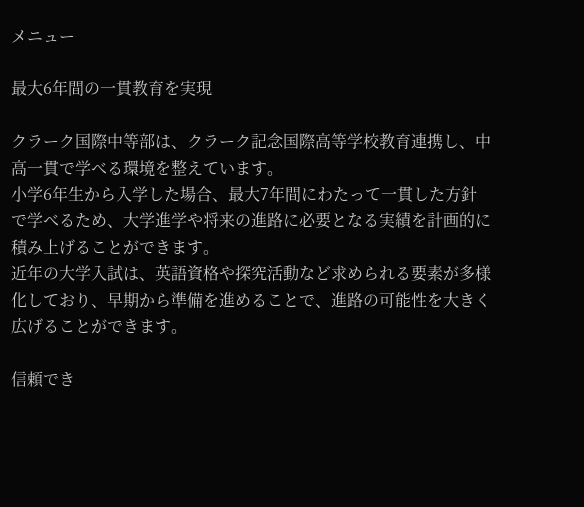メニュー

最大6年間の一貫教育を実現

クラーク国際中等部は、クラーク記念国際高等学校教育連携し、中高一貫で学べる環境を整えています。
小学6年生から入学した場合、最大7年間にわたって一貫した方針で学べるため、大学進学や将来の進路に必要となる実績を計画的に積み上げることができます。
近年の大学入試は、英語資格や探究活動など求められる要素が多様化しており、早期から準備を進めることで、進路の可能性を大きく広げることができます。

信頼でき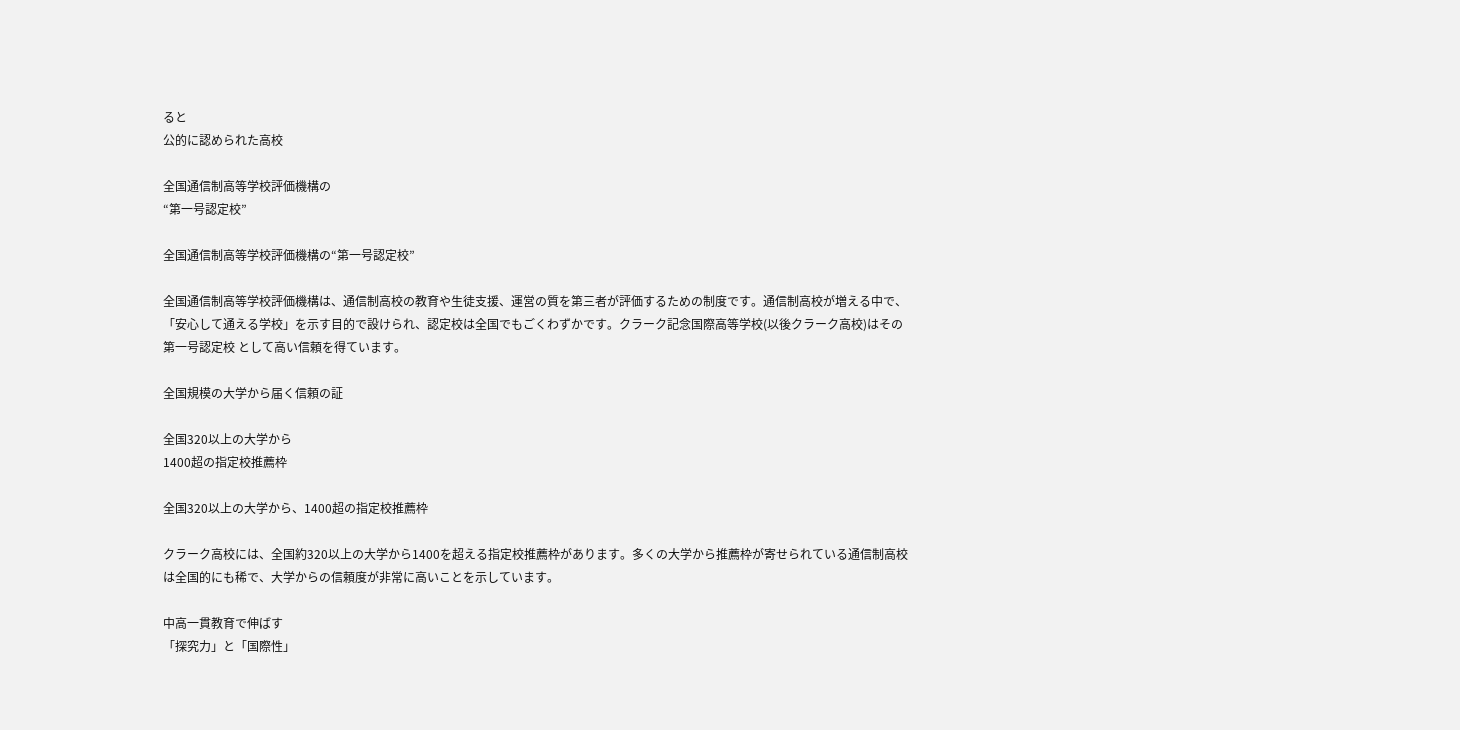ると
公的に認められた高校

全国通信制高等学校評価機構の
“第一号認定校”

全国通信制高等学校評価機構の“第一号認定校”

全国通信制高等学校評価機構は、通信制高校の教育や生徒支援、運営の質を第三者が評価するための制度です。通信制高校が増える中で、「安心して通える学校」を示す目的で設けられ、認定校は全国でもごくわずかです。クラーク記念国際高等学校(以後クラーク高校)はその第一号認定校 として高い信頼を得ています。

全国規模の大学から届く信頼の証

全国320以上の大学から
1400超の指定校推薦枠

全国320以上の大学から、1400超の指定校推薦枠

クラーク高校には、全国約320以上の大学から1400を超える指定校推薦枠があります。多くの大学から推薦枠が寄せられている通信制高校は全国的にも稀で、大学からの信頼度が非常に高いことを示しています。

中高一貫教育で伸ばす
「探究力」と「国際性」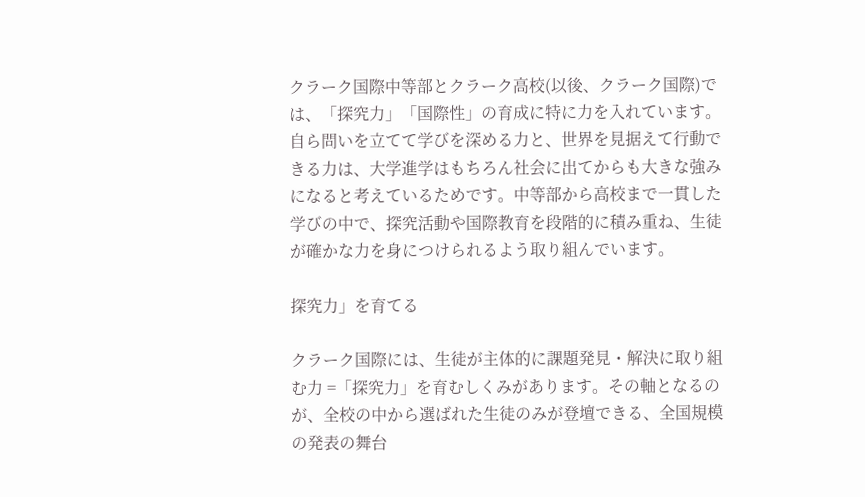クラーク国際中等部とクラーク高校(以後、クラーク国際)では、「探究力」「国際性」の育成に特に力を入れています。自ら問いを立てて学びを深める力と、世界を見据えて行動できる力は、大学進学はもちろん社会に出てからも大きな強みになると考えているためです。中等部から高校まで一貫した学びの中で、探究活動や国際教育を段階的に積み重ね、生徒が確かな力を身につけられるよう取り組んでいます。

探究力」を育てる

クラーク国際には、生徒が主体的に課題発見・解決に取り組む力 =「探究力」を育むしくみがあります。その軸となるのが、全校の中から選ばれた生徒のみが登壇できる、全国規模の発表の舞台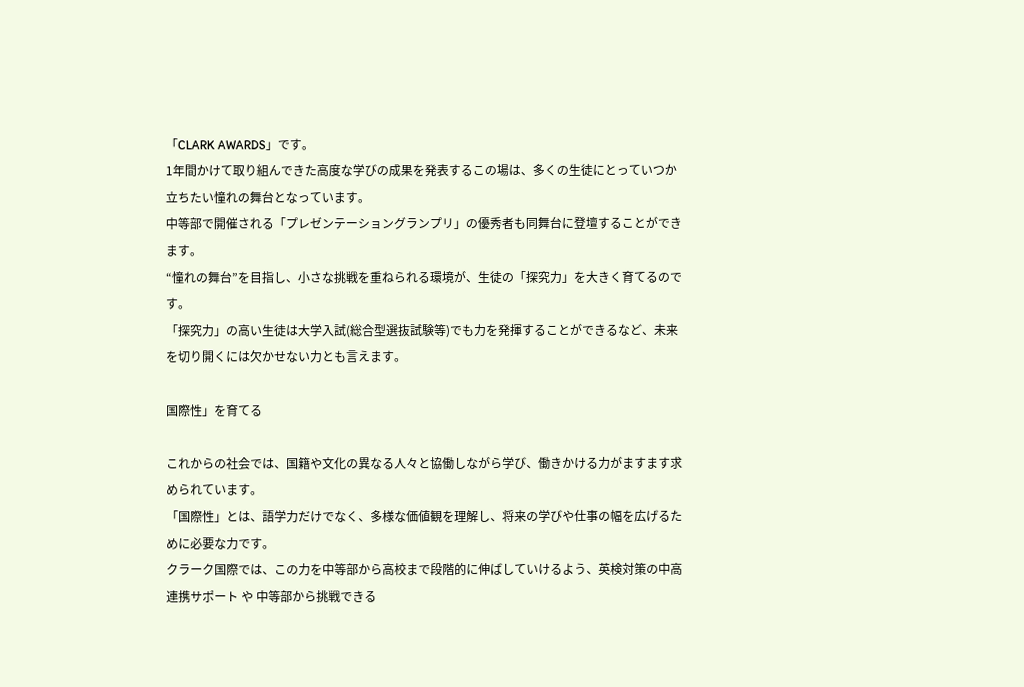「CLARK AWARDS」です。
1年間かけて取り組んできた高度な学びの成果を発表するこの場は、多くの生徒にとっていつか立ちたい憧れの舞台となっています。
中等部で開催される「プレゼンテーショングランプリ」の優秀者も同舞台に登壇することができます。
“憧れの舞台”を目指し、小さな挑戦を重ねられる環境が、生徒の「探究力」を大きく育てるのです。
「探究力」の高い生徒は大学入試(総合型選抜試験等)でも力を発揮することができるなど、未来を切り開くには欠かせない力とも言えます。

国際性」を育てる

これからの社会では、国籍や文化の異なる人々と協働しながら学び、働きかける力がますます求められています。
「国際性」とは、語学力だけでなく、多様な価値観を理解し、将来の学びや仕事の幅を広げるために必要な力です。
クラーク国際では、この力を中等部から高校まで段階的に伸ばしていけるよう、英検対策の中高連携サポート や 中等部から挑戦できる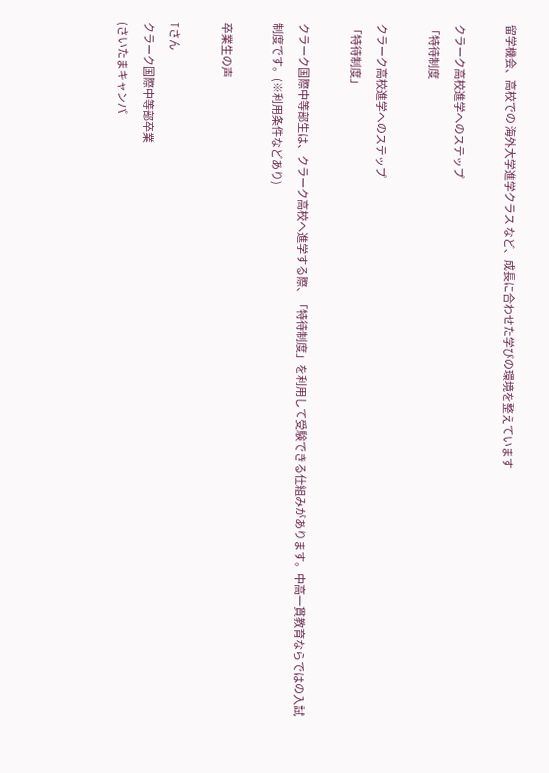留学機会、高校での 海外大学進学クラス など、成長に合わせた学びの環境を整えています

クラーク高校進学へのステップ
「特待制度

クラーク高校進学へのステップ
「特待制度」

クラーク国際中等部生は、クラーク高校へ進学する際、「特待制度」を利用して受験できる仕組みがあります。中高一貫教育ならではの入試制度です。(※利用条件などあり)

卒業生の声

Tさん
クラーク国際中等部卒業
(さいたまキャンパ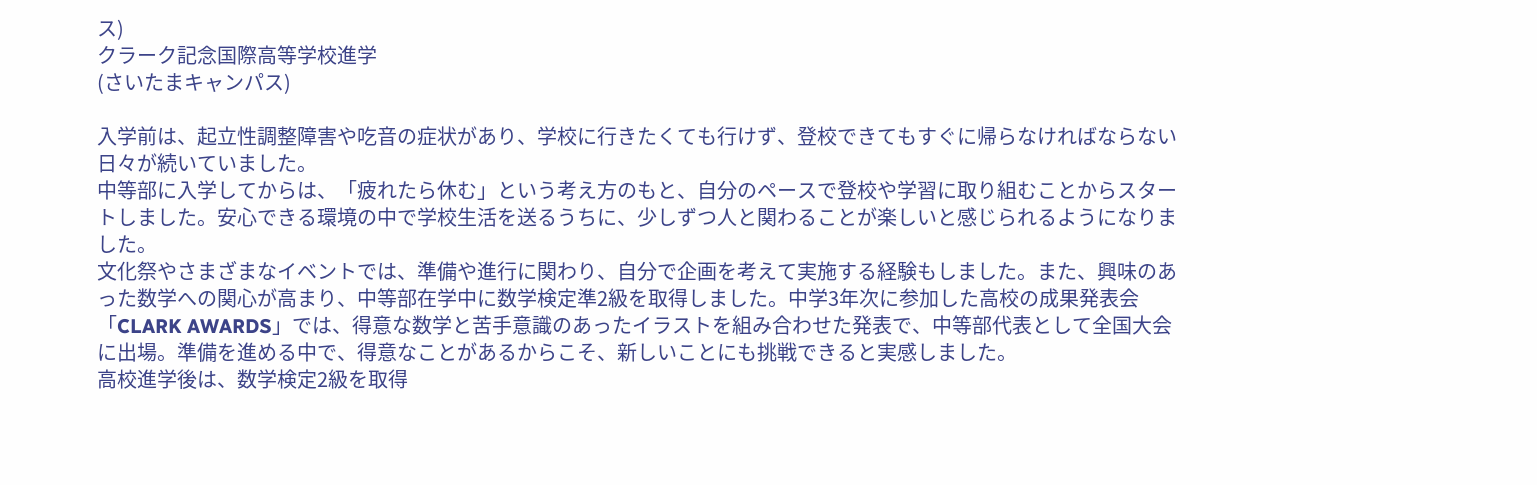ス)
クラーク記念国際高等学校進学
(さいたまキャンパス)

入学前は、起立性調整障害や吃音の症状があり、学校に行きたくても行けず、登校できてもすぐに帰らなければならない日々が続いていました。
中等部に入学してからは、「疲れたら休む」という考え方のもと、自分のペースで登校や学習に取り組むことからスタートしました。安心できる環境の中で学校生活を送るうちに、少しずつ人と関わることが楽しいと感じられるようになりました。
文化祭やさまざまなイベントでは、準備や進行に関わり、自分で企画を考えて実施する経験もしました。また、興味のあった数学への関心が高まり、中等部在学中に数学検定準2級を取得しました。中学3年次に参加した高校の成果発表会「CLARK AWARDS」では、得意な数学と苦手意識のあったイラストを組み合わせた発表で、中等部代表として全国大会に出場。準備を進める中で、得意なことがあるからこそ、新しいことにも挑戦できると実感しました。
高校進学後は、数学検定2級を取得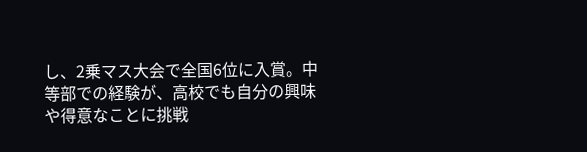し、2乗マス大会で全国6位に入賞。中等部での経験が、高校でも自分の興味や得意なことに挑戦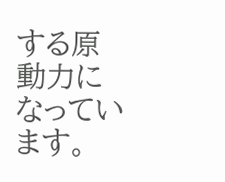する原動力になっています。